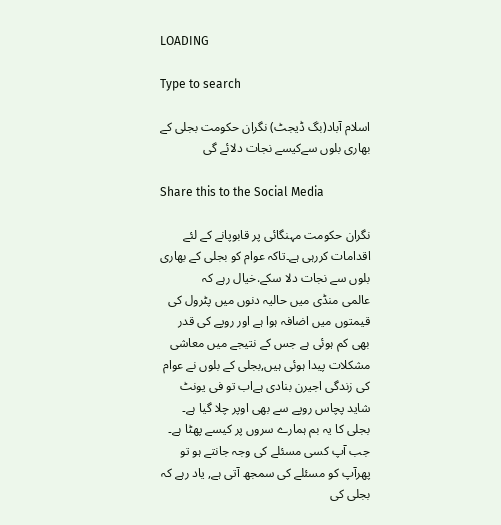LOADING

Type to search

اسلام آباد(بگ ڈیجٹ) نگران حکومت بجلی کے بھاری بلوں سےکیسے نجات دلائے گی

Share this to the Social Media

نگران حکومت مہنگائی پر قابوپانے کے لئے اقدامات کررہی ہے۔تاکہ عوام کو بجلی کے بھاری بلوں سے نجات دلا سکے.خیال رہے کہ
عالمی منڈی میں حالیہ دنوں میں پٹرول کی قیمتوں میں اضافہ ہوا ہے اور روپے کی قدر بھی کم ہوئی ہے جس کے نتیجے میں معاشی مشکلات پیدا ہوئی ہیں,بجلی کے بلوں نے عوام کی زندگی اجیرن بنادی ہےاب تو فی یونٹ شاید پچاس روپے سے بھی اوپر چلا گیا ہے۔ بجلی کا یہ بم ہمارے سروں پر کیسے پھٹا ہے۔ جب آپ کسی مسئلے کی وجہ جانتے ہو تو پھرآپ کو مسئلے کی سمجھ آتی ہے, یاد رہے کہ بجلی کی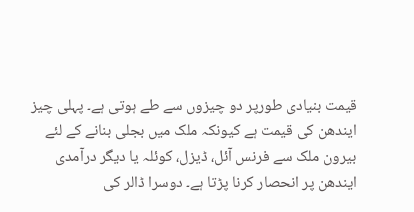قیمت بنیادی طورپر دو چیزوں سے طے ہوتی ہے۔ پہلی چیز ایندھن کی قیمت ہے کیونکہ ملک میں بجلی بنانے کے لئے بیرون ملک سے فرنس آئل، ڈیزل، کوئلہ یا دیگر درآمدی ایندھن پر انحصار کرنا پڑتا ہے۔ دوسرا ڈالر کی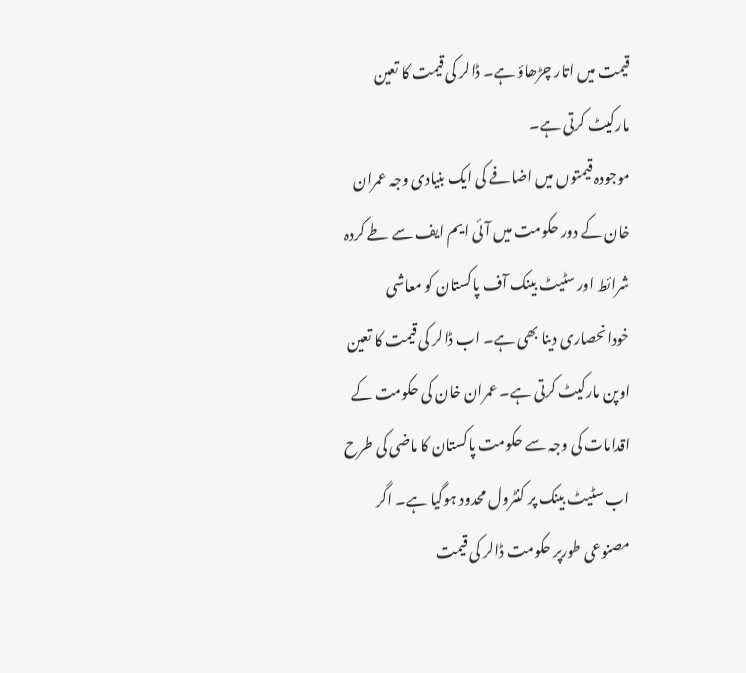قیمت میں اتار چڑھاؤ ہے۔ ڈالر کی قیمت کا تعین مارکیٹ کرتی ہے۔
موجودہ قیمتوں میں اضافے کی ایک بنیادی وجہ عمران خان کے دور حکومت میں آئی ایم ایف سے طے کردہ شرائط اور سٹیٹ بینک آف پاکستان کو معاشی خودانحصاری دینا بھی ہے۔ اب ڈالر کی قیمت کا تعین اوپن مارکیٹ کرتی ہے۔ عمران خان کی حکومت کے اقدامات کی وجہ سے حکومت پاکستان کا ماضی کی طرح اب سٹیٹ بینک پر کنٹرول محدود ہوگیا ہے۔ اگر مصنوعی طورپر حکومت ڈالر کی قیمت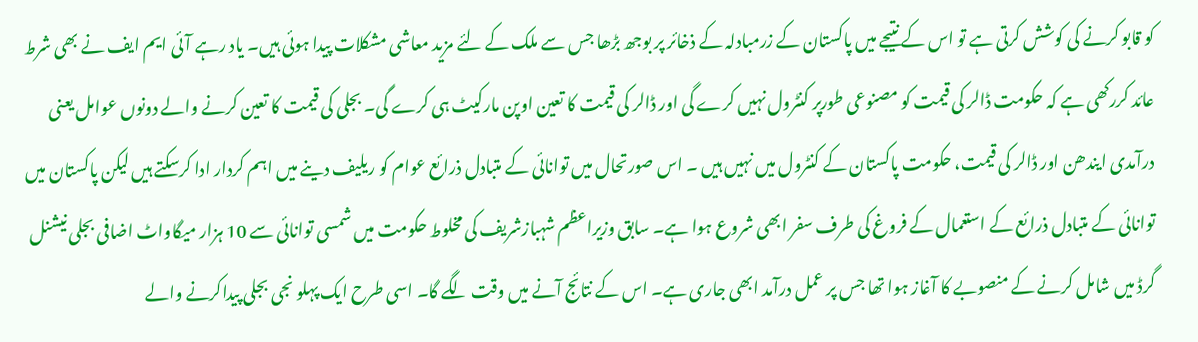کو قابو کرنے کی کوشش کرتی ہے تو اس کے نتیجے میں پاکستان کے زرمبادلہ کے ذخائر پر بوجھ بڑھا جس سے ملک کے لئے مزید معاشی مشکلات پیدا ہوئی ہیں۔ یاد رہے آئی ایم ایف نے بھی شرط عائد کررکھی ہے کہ حکومت ڈالر کی قیمت کو مصنوعی طورپر کنٹرول نہیں کرے گی اور ڈالر کی قیمت کا تعین اوپن مارکیٹ ہی کرے گی۔ بجلی کی قیمت کا تعین کرنے والے دونوں عوامل یعنی درآمدی ایندھن اور ڈالر کی قیمت، حکومت پاکستان کے کنٹرول میں نہیں ہیں ۔ اس صورتحال میں توانائی کے متبادل ذرائع عوام کو ریلیف دینے میں اہم کردار ادا کرسکتے ہیں لیکن پاکستان میں توانائی کے متبادل ذرائع کے استعمال کے فروغ کی طرف سفر ابھی شروع ہوا ہے۔ سابق وزیراعظم شہبازشریف کی مخلوط حکومت میں شمسی توانائی سے 10 ہزار میگاواٹ اضافی بجلی نیشنل گرڈ میں شامل کرنے کے منصوبے کا آغاز ہوا تھا جس پر عمل درآمد ابھی جاری ہے۔ اس کے نتائج آنے میں وقت لگے گا۔ اسی طرح ایک پہلو نجی بجلی پیداکرنے والے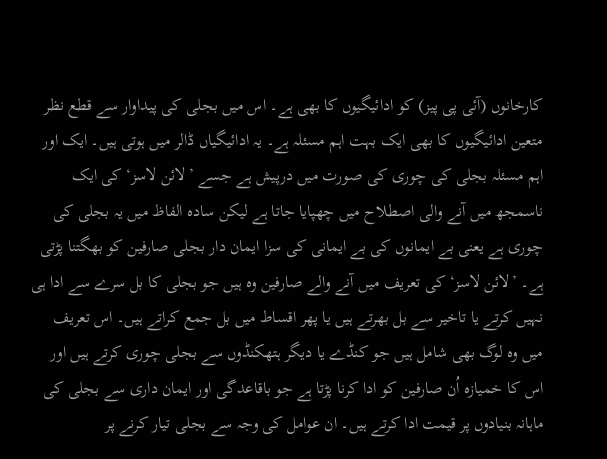کارخانوں (آئی پی پیز) کو ادائیگیوں کا بھی ہے۔ اس میں بجلی کی پیداوار سے قطع نظر متعین ادائیگیوں کا بھی ایک بہت اہم مسئلہ ہے۔ یہ ادائیگیاں ڈالر میں ہوتی ہیں۔ ایک اور اہم مسئلہ بجلی کی چوری کی صورت میں درپیش ہے جسے ’لائن لاسز‘ کی ایک ناسمجھ میں آنے والی اصطلاح میں چھپایا جاتا ہے لیکن سادہ الفاظ میں یہ بجلی کی چوری ہے یعنی بے ایمانوں کی بے ایمانی کی سزا ایمان دار بجلی صارفین کو بھگتنا پڑتی ہے۔ ’لائن لاسز‘ کی تعریف میں آنے والے صارفین وہ ہیں جو بجلی کا بل سرے سے ادا ہی نہیں کرتے یا تاخیر سے بل بھرتے ہیں یا پھر اقساط میں بل جمع کراتے ہیں۔ اس تعریف میں وہ لوگ بھی شامل ہیں جو کنڈے یا دیگر ہتھکنڈوں سے بجلی چوری کرتے ہیں اور اس کا خمیازہ اُن صارفین کو ادا کرنا پڑتا ہے جو باقاعدگی اور ایمان داری سے بجلی کی ماہانہ بنیادوں پر قیمت ادا کرتے ہیں۔ ان عوامل کی وجہ سے بجلی تیار کرنے پر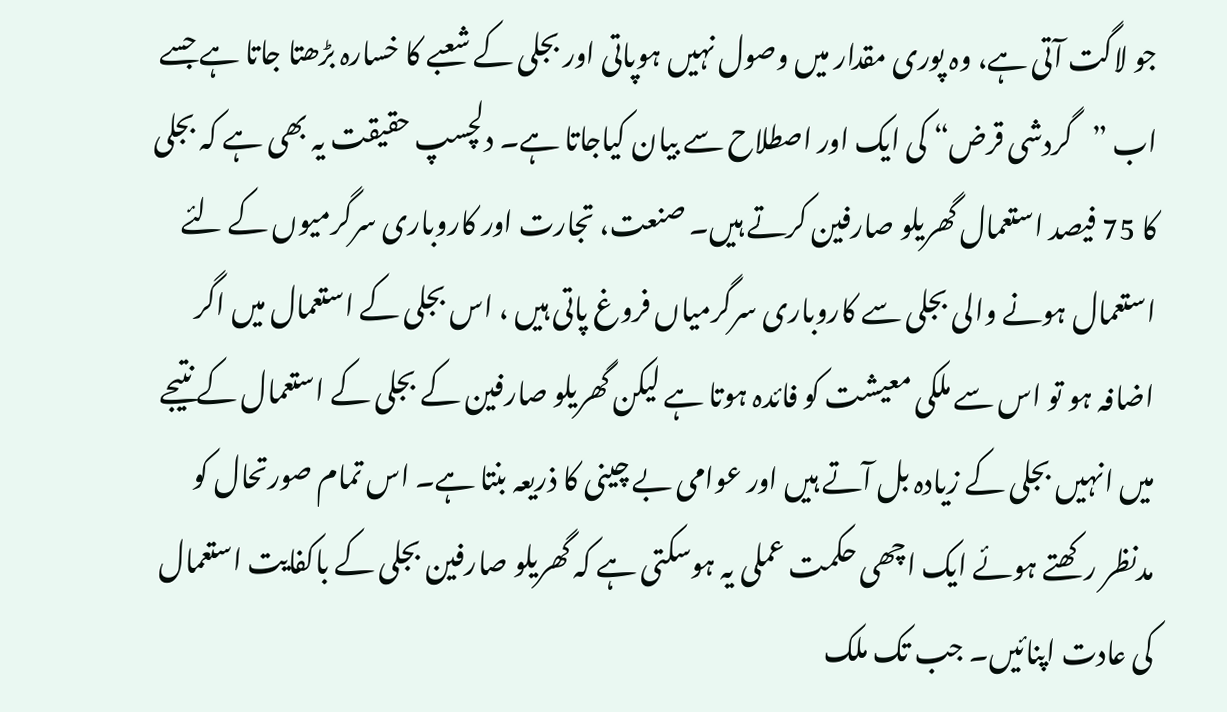جو لاگت آتی ہے، وہ پوری مقدار میں وصول نہیں ہوپاتی اور بجلی کے شعبے کا خسارہ بڑھتا جاتا ہے جسے اب ”گردشی قرض“ کی ایک اور اصطلاح سے بیان کیاجاتا ہے۔ دلچسپ حقیقت یہ بھی ہے کہ بجلی کا 75 فیصد استعمال گھریلو صارفین کرتے ہیں۔ صنعت، تجارت اور کاروباری سرگرمیوں کے لئے استعمال ہونے والی بجلی سے کاروباری سرگرمیاں فروغ پاتی ہیں ، اس بجلی کے استعمال میں اگر اضافہ ہو تو اس سے ملکی معیشت کو فائدہ ہوتا ہے لیکن گھریلو صارفین کے بجلی کے استعمال کے نتیجے میں انہیں بجلی کے زیادہ بل آتے ہیں اور عوامی بے چینی کا ذریعہ بنتا ہے۔ اس تمام صورتحال کو مدنظر رکھتے ہوئے ایک اچھی حکمت عملی یہ ہوسکتی ہے کہ گھریلو صارفین بجلی کے باکفایت استعمال کی عادت اپنائیں۔ جب تک ملک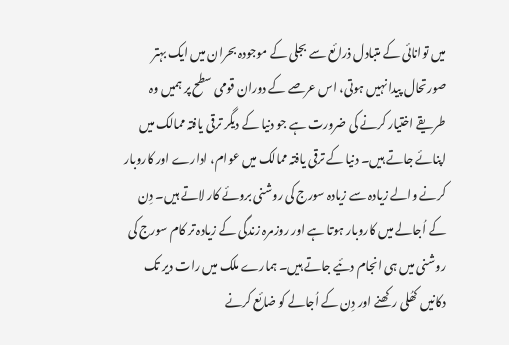میں توانائی کے متبادل ذرائع سے بجلی کے موجودہ بحران میں ایک بہتر صورتحال پیدا نہیں ہوتی، اس عرصے کے دوران قومی سطح پر ہمیں وہ طریقے اختیار کرنے کی ضرورت ہے جو دنیا کے دیگر ترقی یافتہ ممالک میں اپنائے جاتے ہیں۔ دنیا کے ترقی یافتہ ممالک میں عوام، ادارے اور کاروبار کرنے والے زیادہ سے زیادہ سورج کی روشنی بروئے کار لاتے ہیں۔ دِن کے اُجالے میں کاروبار ہوتا ہے اور روزمرہ زندگی کے زیادہ تر کام سورج کی روشنی میں ہی انجام دئیے جاتے ہیں۔ ہمارے ملک میں رات دیر تک دکانیں کھُلی رکھنے اور دِن کے اُجالے کو ضائع کرنے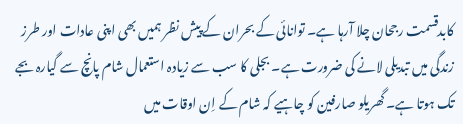کابدقسمت رجحان چلا آرہا ہے۔ توانائی کے بحران کے پیش نظر ہمیں بھی اپنی عادات اور طرز زندگی میں تبدیلی لانے کی ضرورت ہے۔ بجلی کا سب سے زیادہ استعمال شام پانچ سے گیارہ بجے تک ہوتا ہے۔ گھریلو صارفین کو چاہیے کہ شام کے اِن اوقات میں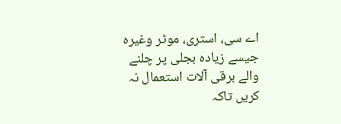اے سی، استری، موٹر وغیرہ جیسے زیادہ بجلی پر چلنے والے برقی آلات استعمال نہ کریں تاکہ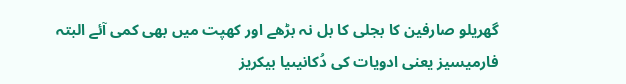گھریلو صارفین کا بجلی کا بل نہ بڑھے اور کھپت میں بھی کمی آئے البتہ فارمیسیز یعنی ادویات کی دُکانیںیا بیکریز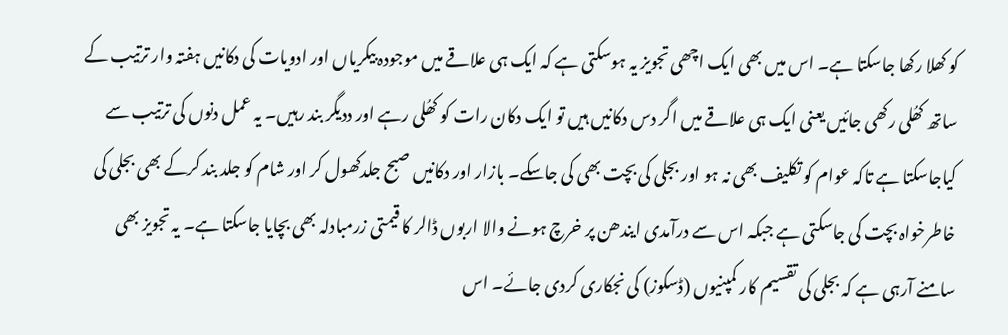کو کھلا رکھا جاسکتا ہے۔ اس میں بھی ایک اچھی تجویز یہ ہوسکتی ہے کہ ایک ہی علاقے میں موجودہ بیکریاں اور ادویات کی دکانیں ہفتہ وار ترتیب کے ساتھ کھُلی رکھی جائیں یعنی ایک ہی علاقے میں اگر دس دکانیں ہیں تو ایک دکان رات کو کھُلی رہے اور ددیگر بند رہیں۔ یہ عمل دنوں کی ترتیب سے کیاجاسکتا ہے تاکہ عوام کو تکلیف بھی نہ ہو اور بجلی کی بچت بھی کی جاسکے۔ بازار اور دکانیں صبح جلدکھول کر اور شام کو جلد بند کرکے بھی بجلی کی خاطرخواہ بچت کی جاسکتی ہے جبکہ اس سے درآمدی ایندھن پر خرچ ہونے والا اربوں ڈالر کا قیمتی زرمبادلہ بھی بچایا جاسکتا ہے۔ یہ تجویز بھی سامنے آرہی ہے کہ بجلی کی تقسیم کار کمپنیوں (ڈسکوز) کی نجکاری کردی جائے۔ اس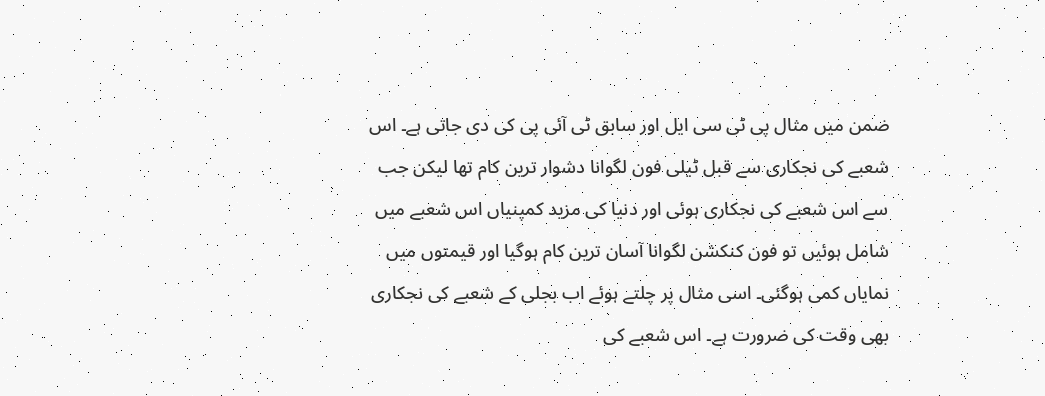ضمن میں مثال پی ٹی سی ایل اور سابق ٹی آئی پی کی دی جاتی ہے۔ اس شعبے کی نجکاری سے قبل ٹیلی فون لگوانا دشوار ترین کام تھا لیکن جب سے اس شعبے کی نجکاری ہوئی اور دنیا کی مزید کمپنیاں اس شعبے میں شامل ہوئیں تو فون کنکشن لگوانا آسان ترین کام ہوگیا اور قیمتوں میں نمایاں کمی ہوگئی۔ اسی مثال پر چلتے ہوئے اب بجلی کے شعبے کی نجکاری بھی وقت کی ضرورت ہے۔ اس شعبے کی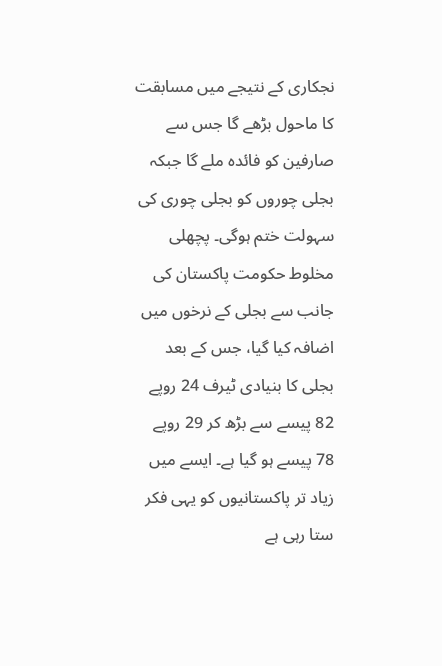نجکاری کے نتیجے میں مسابقت کا ماحول بڑھے گا جس سے صارفین کو فائدہ ملے گا جبکہ بجلی چوروں کو بجلی چوری کی سہولت ختم ہوگی۔ پچھلی مخلوط حکومت پاکستان کی جانب سے بجلی کے نرخوں میں اضافہ کیا گیا، جس کے بعد بجلی کا بنیادی ٹیرف 24 روپے 82 پیسے سے بڑھ کر 29 روپے 78 پیسے ہو گیا ہے۔ ایسے میں زیاد تر پاکستانیوں کو یہی فکر ستا رہی ہے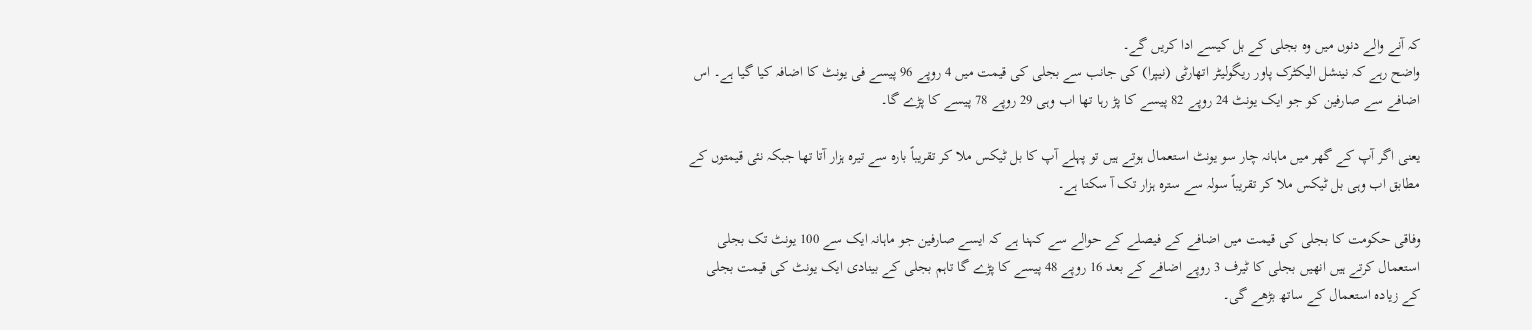کہ آنے والے دنوں میں وہ بجلی کے بل کیسے ادا کریں گے۔
واضح رہے کہ نینشل الیکٹرک پاور ریگولیٹر اتھارٹی (نیپرا) کی جانب سے بجلی کی قیمت میں 4 روپے 96 پیسے فی یونٹ کا اضافہ کیا گیا ہے۔ اس اضافے سے صارفین کو جو ایک یونٹ 24 روپے 82 پیسے کا پڑ رہا تھا اب وہی 29 روپے 78 پیسے کا پڑے گا۔

یعنی اگر آپ کے گھر میں ماہانہ چار سو یونٹ استعمال ہوتے ہیں تو پہلے آپ کا بل ٹیکس ملا کر تقریباً بارہ سے تیرہ ہزار آتا تھا جبکہ نئی قیمتوں کے مطابق اب وہی بل ٹیکس ملا کر تقریباً سولہ سے سترہ ہزار تک آ سکتا ہے۔

وفاقی حکومت کا بجلی کی قیمت میں اضافے کے فیصلے کے حوالے سے کہنا ہے کہ ایسے صارفین جو ماہانہ ایک سے 100 یونٹ تک بجلی استعمال کرتے ہیں انھیں بجلی کا ٹیرف 3 روپے اضافے کے بعد 16 روپے 48 پیسے کا پڑے گا تاہم بجلی کے بینادی ایک یونٹ کی قیمت بجلی کے زیادہ استعمال کے ساتھ بڑھے گی۔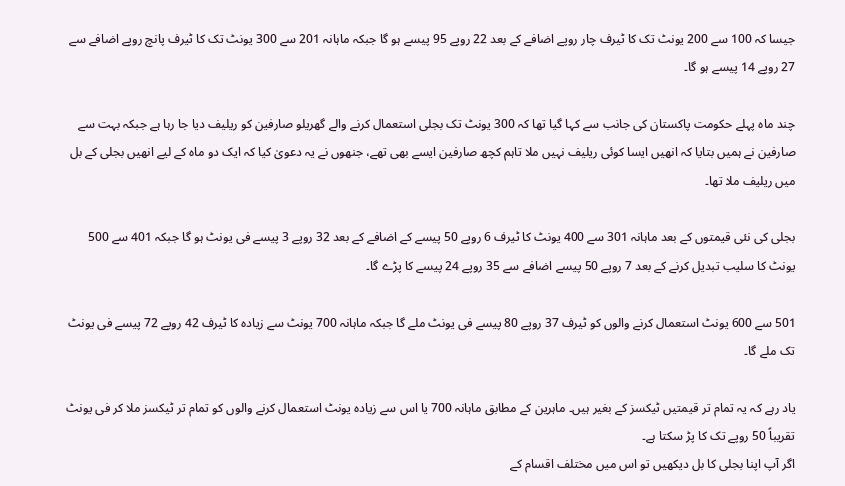جیسا کہ 100 سے 200 یونٹ تک کا ٹیرف چار روپے اضافے کے بعد 22 روپے 95 پیسے ہو گا جبکہ ماہانہ 201 سے 300 یونٹ تک کا ٹیرف پانچ روپے اضافے سے 27 روپے 14 پیسے ہو گا۔

چند ماہ پہلے حکومت پاکستان کی جانب سے کہا گیا تھا کہ 300 یونٹ تک بجلی استعمال کرنے والے گھریلو صارفین کو ریلیف دیا جا رہا ہے جبکہ بہت سے صارفین نے ہمیں بتایا کہ انھیں ایسا کوئی ریلیف نہیں ملا تاہم کچھ صارفین ایسے بھی تھے، جنھوں نے یہ دعویٰ کیا کہ ایک دو ماہ کے لیے انھیں بجلی کے بل میں ریلیف ملا تھا۔

بجلی کی نئی قیمتوں کے بعد ماہانہ 301 سے 400 یونٹ کا ٹیرف 6 روپے 50 پیسے کے اضافے کے بعد 32 روپے 3 پیسے فی یونٹ ہو گا جبکہ 401 سے 500 یونٹ کا سلیب تبدیل کرنے کے بعد 7 روپے 50 پیسے اضافے سے 35 روپے 24 پیسے کا پڑے گا۔

501 سے 600 یونٹ استعمال کرنے والوں کو ٹیرف 37 روپے 80 پیسے فی یونٹ ملے گا جبکہ ماہانہ 700 یونٹ سے زیادہ کا ٹیرف 42 روپے 72 پیسے فی یونٹ تک ملے گا۔

یاد رہے کہ یہ تمام تر قیمتیں ٹیکسز کے بغیر ہیں۔ ماہرین کے مطابق ماہانہ 700 یا اس سے زیادہ یونٹ استعمال کرنے والوں کو تمام تر ٹیکسز ملا کر فی یونٹ تقریباً 50 روپے تک کا پڑ سکتا ہے۔
اگر آپ اپنا بجلی کا بل دیکھیں تو اس میں مختلف اقسام کے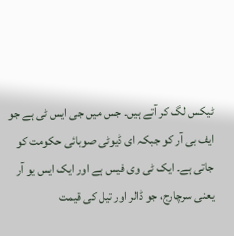ٹیکس لگ کر آتے ہیں۔ جس میں جی ایس ٹی ہے جو ایف بی آر کو جبکہ ای ڈیوٹی صوبائی حکومت کو جاتی ہے۔ ایک ٹی وی فیس ہے اور ایک ایس یو آر یعنی سرچارج، جو ڈالر اور تیل کی قیمت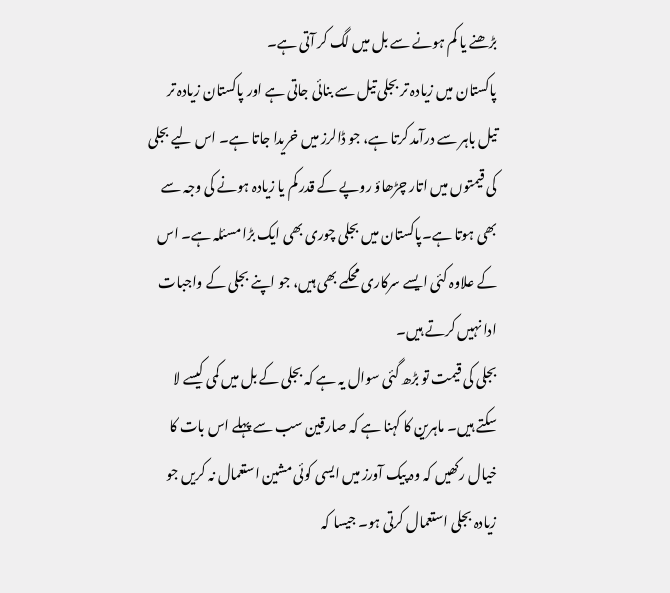بڑھنے یا کم ہونے سے بل میں لگ کر آتی ہے۔
پاکستان میں زیادہ تر بجلی تیل سے بنائی جاتی ہے اور پاکستان زیادہ تر تیل باہر سے درآمد کرتا ہے، جو ڈالرز میں خریدا جاتا ہے۔ اس لیے بجلی کی قیمتوں میں اتار چڑھاؤ روپے کے قدر کم یا زیادہ ہونے کی وجہ سے بھی ہوتا ہے۔پاکستان میں بجلی چوری بھی ایک بڑا مسئلہ ہے۔ اس کے علاوہ کئی ایسے سرکاری محکمے بھی ہیں، جو اپنے بجلی کے واجبات ادا نہیں کرتے ہیں۔
بجلی کی قیمت تو بڑھ گئی سوال یہ ہے کہ بجلی کے بل میں کمی کیسے لا سکتے ہیں۔ ماہرین کا کہنا ہے کہ صارقین سب سے پہلے اس بات کا خیال رکھیں کہ وہ پیک آورز میں ایسی کوئی مشین استعمال نہ کریں جو زیادہ بجلی استعمال کرتی ہو۔ جیسا کہ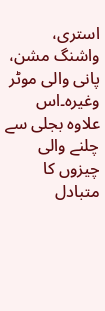استری، واشنگ مشن، پانی والی موٹر وغیرہ۔اس علاوہ بجلی سے چلنے والی چیزوں کا متبادل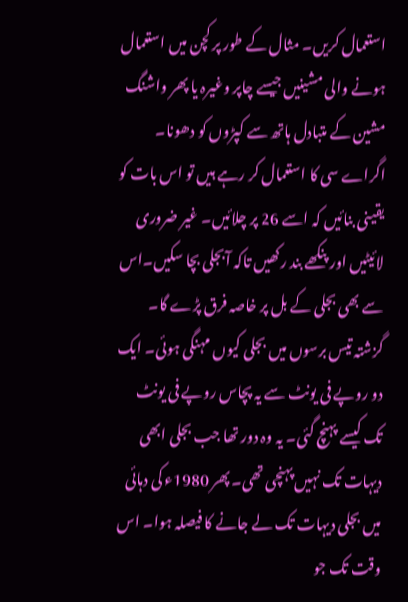استعمال کریں۔ مثال کے طور پر کچن میں استعمال ہونے والی مشینیں جیسے چاپر وغیرہ یا پھر واشنگ مشین کے متبادل ہاتھ سے کپڑوں کو دھونا۔ اگراے سی کا استعمال کر رہے ہیں تو اس بات کو یقینی بنائیں کہ اسے 26 پر چلائیں۔ غیر ضروری لائیٹیں اور پنکھے بند رکھیں تاکہ آبجلی بچا سکیں۔اس سے بھی بجلی کے بل پر خاصہ فرق پڑے گا۔ گزشتہ تیس برسوں میں بجلی کیوں مہنگی ہوئی۔ ایک دو روپے فی یونٹ سے یہ پچاس روپے فی یونٹ تک کیسے پہنچ گئی۔ یہ وہ دور تھا جب بجلی ابھی دیہات تک نہیں پہنچی تھی۔ پھر 1980ء کی دہائی میں بجلی دیہات تک لے جانے کا فیصلہ ہوا۔ اس وقت تک جو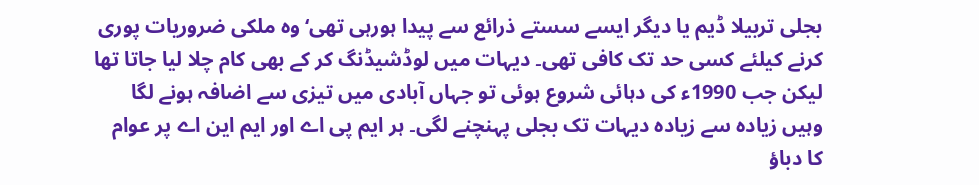بجلی تربیلا ڈیم یا دیگر ایسے سستے ذرائع سے پیدا ہورہی تھی‘ وہ ملکی ضروریات پوری کرنے کیلئے کسی حد تک کافی تھی۔ دیہات میں لوڈشیڈنگ کر کے بھی کام چلا لیا جاتا تھا لیکن جب 1990ء کی دہائی شروع ہوئی تو جہاں آبادی میں تیزی سے اضافہ ہونے لگا وہیں زیادہ سے زیادہ دیہات تک بجلی پہنچنے لگی۔ ہر ایم پی اے اور ایم این اے پر عوام کا دباؤ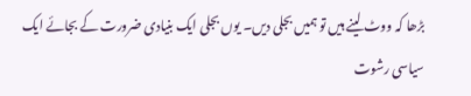بڑھا کہ ووٹ لینے ہیں تو ہمیں بجلی دیں۔ یوں بجلی ایک بنیادی ضرورت کے بجائے ایک سیاسی رشوت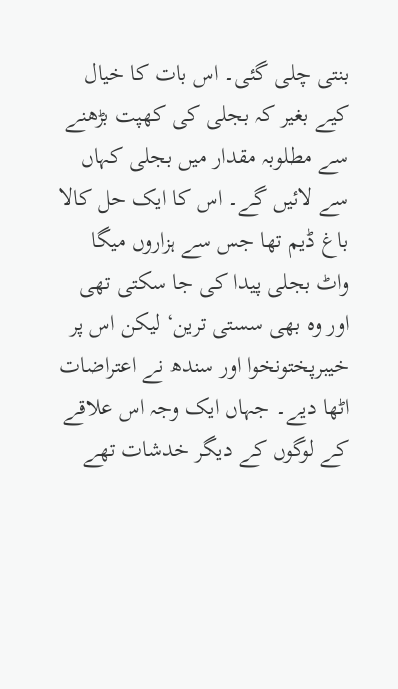بنتی چلی گئی۔ اس بات کا خیال کیے بغیر کہ بجلی کی کھپت بڑھنے سے مطلوبہ مقدار میں بجلی کہاں سے لائیں گے۔ اس کا ایک حل کالا باغ ڈیم تھا جس سے ہزاروں میگا واٹ بجلی پیدا کی جا سکتی تھی اور وہ بھی سستی ترین‘ لیکن اس پر خیبرپختونخوا اور سندھ نے اعتراضات اٹھا دیے۔ جہاں ایک وجہ اس علاقے کے لوگوں کے دیگر خدشات تھے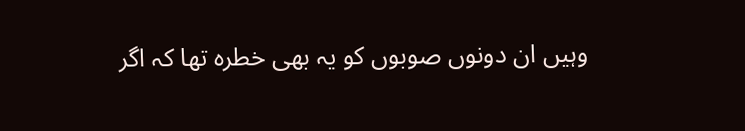وہیں ان دونوں صوبوں کو یہ بھی خطرہ تھا کہ اگر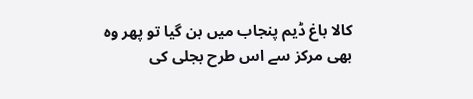کالا باغ ڈیم پنجاب میں بن گیا تو پھر وہ بھی مرکز سے اس طرح بجلی کی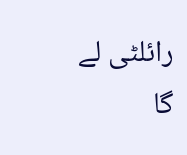رائلٹی لے گا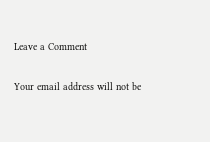Leave a Comment

Your email address will not be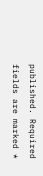published. Required fields are marked *